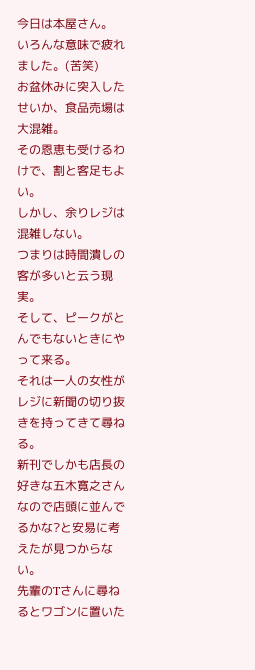今日は本屋さん。
いろんな意味で疲れました。(苦笑)
お盆休みに突入したせいか、食品売場は大混雑。
その恩恵も受けるわけで、割と客足もよい。
しかし、余りレジは混雑しない。
つまりは時間潰しの客が多いと云う現実。
そして、ピークがとんでもないときにやって来る。
それは一人の女性がレジに新聞の切り抜きを持ってきて尋ねる。
新刊でしかも店長の好きな五木寛之さんなので店頭に並んでるかな?と安易に考えたが見つからない。
先輩のTさんに尋ねるとワゴンに置いた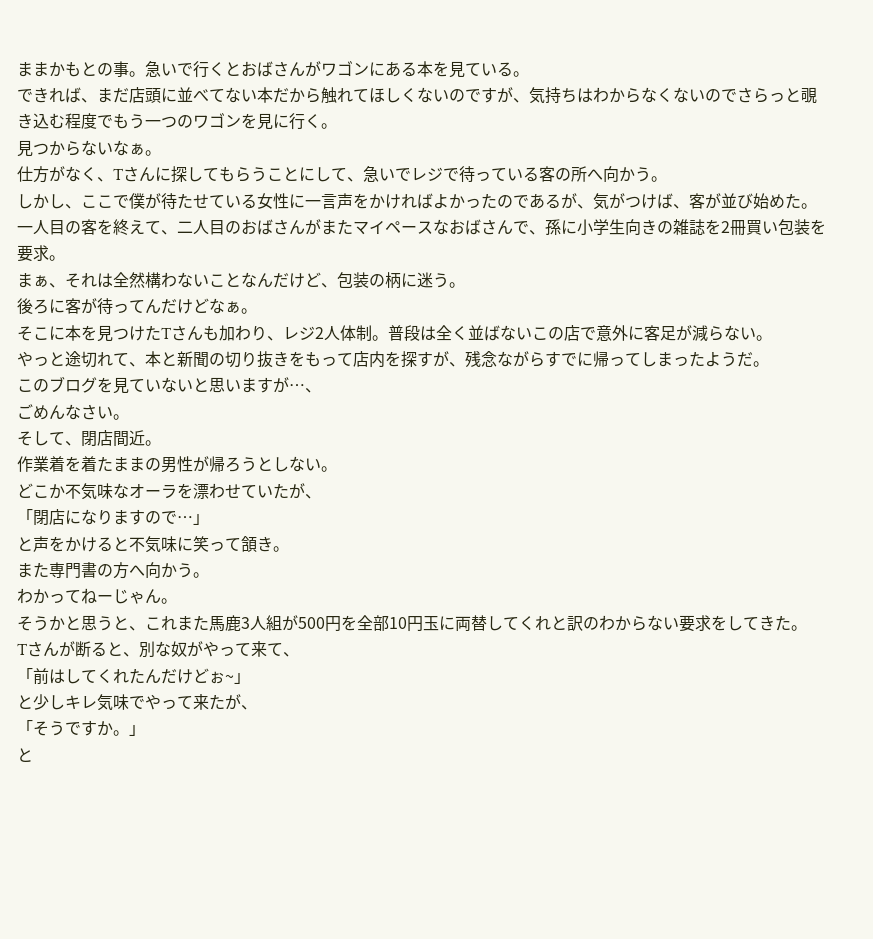ままかもとの事。急いで行くとおばさんがワゴンにある本を見ている。
できれば、まだ店頭に並べてない本だから触れてほしくないのですが、気持ちはわからなくないのでさらっと覗き込む程度でもう一つのワゴンを見に行く。
見つからないなぁ。
仕方がなく、Tさんに探してもらうことにして、急いでレジで待っている客の所へ向かう。
しかし、ここで僕が待たせている女性に一言声をかければよかったのであるが、気がつけば、客が並び始めた。
一人目の客を終えて、二人目のおばさんがまたマイペースなおばさんで、孫に小学生向きの雑誌を2冊買い包装を要求。
まぁ、それは全然構わないことなんだけど、包装の柄に迷う。
後ろに客が待ってんだけどなぁ。
そこに本を見つけたTさんも加わり、レジ2人体制。普段は全く並ばないこの店で意外に客足が減らない。
やっと途切れて、本と新聞の切り抜きをもって店内を探すが、残念ながらすでに帰ってしまったようだ。
このブログを見ていないと思いますが…、
ごめんなさい。
そして、閉店間近。
作業着を着たままの男性が帰ろうとしない。
どこか不気味なオーラを漂わせていたが、
「閉店になりますので…」
と声をかけると不気味に笑って頷き。
また専門書の方へ向かう。
わかってねーじゃん。
そうかと思うと、これまた馬鹿3人組が500円を全部10円玉に両替してくれと訳のわからない要求をしてきた。
Tさんが断ると、別な奴がやって来て、
「前はしてくれたんだけどぉ~」
と少しキレ気味でやって来たが、
「そうですか。」
と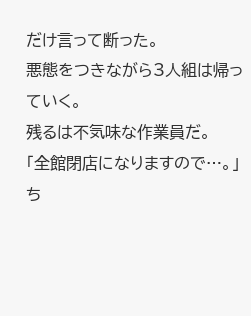だけ言って断った。
悪態をつきながら3人組は帰っていく。
残るは不気味な作業員だ。
「全館閉店になりますので…。」
ち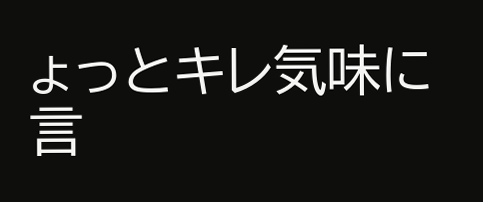ょっとキレ気味に言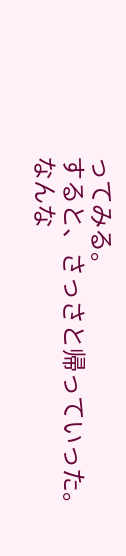ってみる。
すると、さっさと帰っていった。
なんな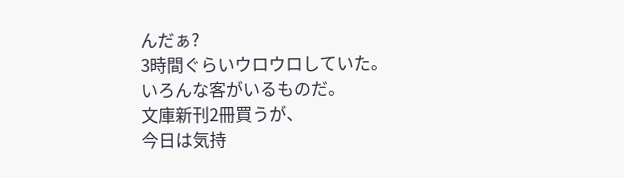んだぁ?
3時間ぐらいウロウロしていた。
いろんな客がいるものだ。
文庫新刊2冊買うが、
今日は気持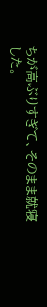ちが高ぶりすぎて、そのまま就寝した。